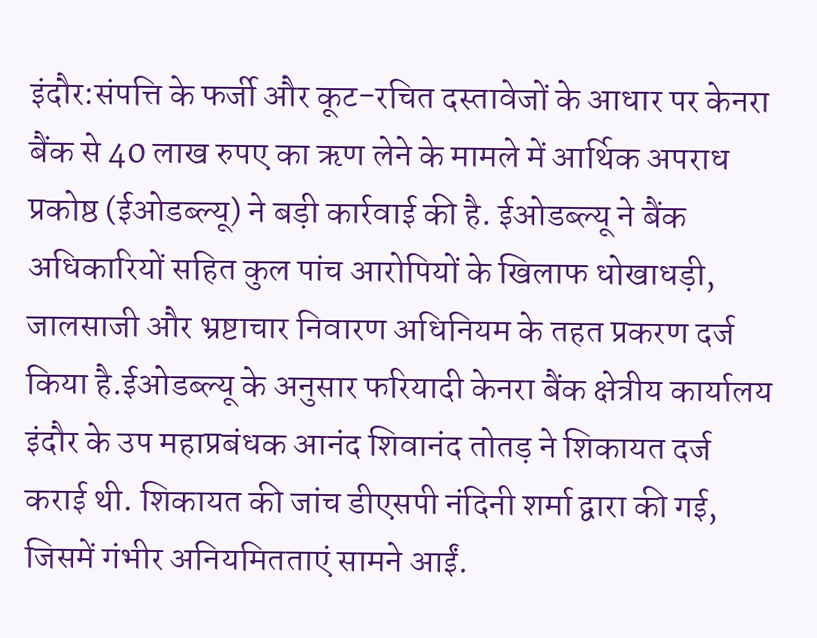इंदौर:संपत्ति के फर्जी और कूट-रचित दस्तावेजों के आधार पर केनरा बैंक से 40 लाख रुपए का ऋण लेने के मामले में आर्थिक अपराध प्रकोष्ठ (ईओडब्ल्यू) ने बड़ी कार्रवाई की है. ईओडब्ल्यू ने बैंक अधिकारियों सहित कुल पांच आरोपियों के खिलाफ धोखाधड़ी, जालसाजी और भ्रष्टाचार निवारण अधिनियम के तहत प्रकरण दर्ज किया है.ईओडब्ल्यू के अनुसार फरियादी केनरा बैंक क्षेत्रीय कार्यालय इंदौर के उप महाप्रबंधक आनंद शिवानंद तोतड़ ने शिकायत दर्ज कराई थी. शिकायत की जांच डीएसपी नंदिनी शर्मा द्वारा की गई, जिसमें गंभीर अनियमितताएं सामने आईं.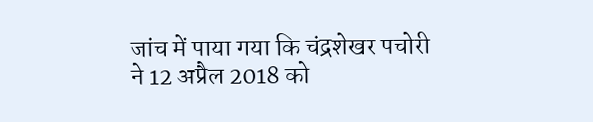जांच में पाया गया कि चंद्रशेखर पचोरी ने 12 अप्रैल 2018 को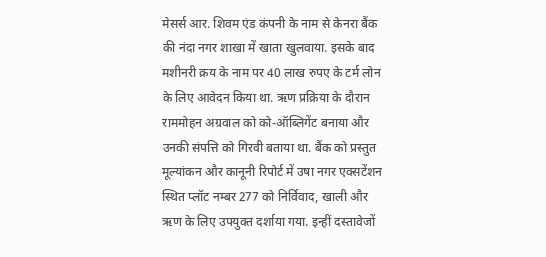मेसर्स आर. शिवम एंड कंपनी के नाम से केनरा बैंक की नंदा नगर शाखा में खाता खुलवाया. इसके बाद मशीनरी क्रय के नाम पर 40 लाख रुपए के टर्म लोन के लिए आवेदन किया था. ऋण प्रक्रिया के दौरान राममोहन अग्रवाल को को-ऑब्लिगेंट बनाया और उनकी संपत्ति को गिरवी बताया था. बैंक को प्रस्तुत मूल्यांकन और कानूनी रिपोर्ट में उषा नगर एक्सटेंशन स्थित प्लॉट नम्बर 277 को निर्विवाद, खाली और ऋण के लिए उपयुक्त दर्शाया गया. इन्हीं दस्तावेजों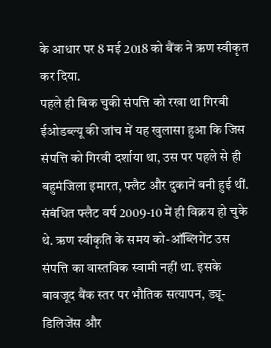के आधार पर 8 मई 2018 को बैंक ने ऋण स्वीकृत कर दिया.
पहले ही बिक चुकी संपत्ति को रखा था गिरबी
ईओडब्ल्यू की जांच में यह खुलासा हुआ कि जिस संपत्ति को गिरवी दर्शाया था, उस पर पहले से ही बहुमंजिला इमारत, फ्लैट और दुकानें बनी हुई थीं. संबंधित फ्लैट वर्ष 2009-10 में ही विक्रय हो चुके थे. ऋण स्वीकृति के समय को-ऑब्लिगेंट उस संपत्ति का वास्तविक स्वामी नहीं था. इसके बावजूद बैंक स्तर पर भौतिक सत्यापन, ड्यू-डिलिजेंस और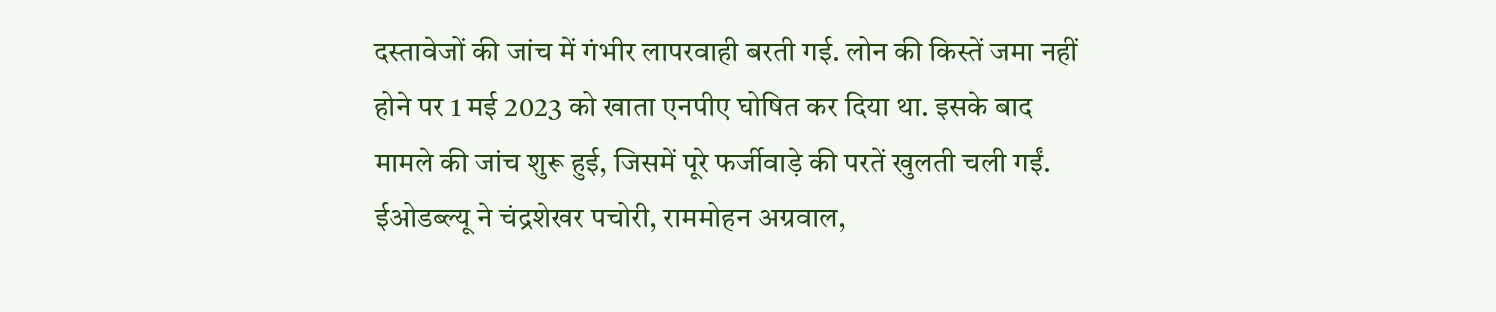दस्तावेजों की जांच में गंभीर लापरवाही बरती गई. लोन की किस्तें जमा नहीं होने पर 1 मई 2023 को खाता एनपीए घोषित कर दिया था. इसके बाद मामले की जांच शुरू हुई, जिसमें पूरे फर्जीवाड़े की परतें खुलती चली गईं. ईओडब्ल्यू ने चंद्रशेखर पचोरी, राममोहन अग्रवाल,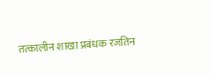तत्कालीन शाखा प्रबंधक रजतिन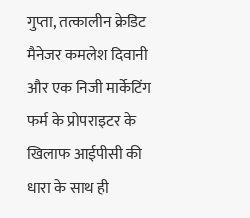गुप्ता, तत्कालीन क्रेडिट मैनेजर कमलेश दिवानी और एक निजी मार्केटिंग फर्म के प्रोपराइटर के खिलाफ आईपीसी की धारा के साथ ही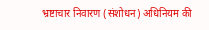भ्रष्टाचार निवारण (संशोधन) अधिनियम की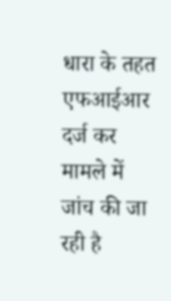धारा के तहत एफआईआर दर्ज कर मामले में जांच की जा रही है